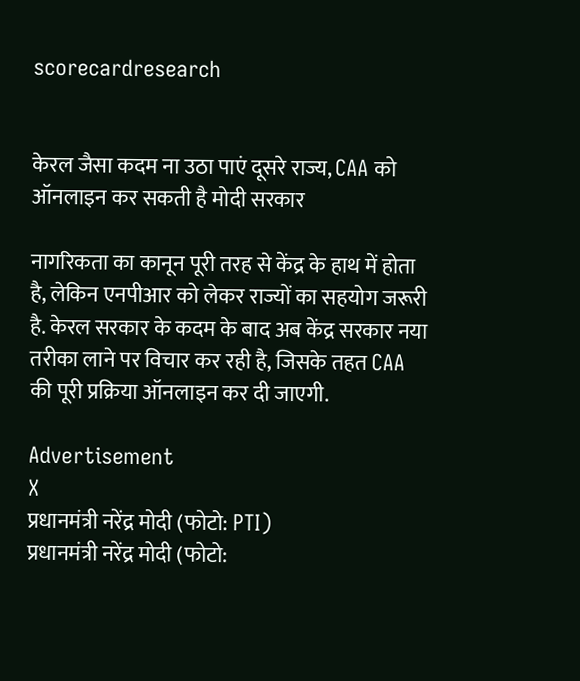scorecardresearch


केरल जैसा कदम ना उठा पाएं दूसरे राज्य, CAA को ऑनलाइन कर सकती है मोदी सरकार

नागरिकता का कानून पूरी तरह से केंद्र के हाथ में होता है, लेकिन एनपीआर को लेकर राज्यों का सहयोग जरूरी है. केरल सरकार के कदम के बाद अब केंद्र सरकार नया तरीका लाने पर विचार कर रही है, जिसके तहत CAA की पूरी प्रक्रिया ऑनलाइन कर दी जाएगी.

Advertisement
X
प्रधानमंत्री नरेंद्र मोदी (फोटो: PTI)
प्रधानमंत्री नरेंद्र मोदी (फोटो: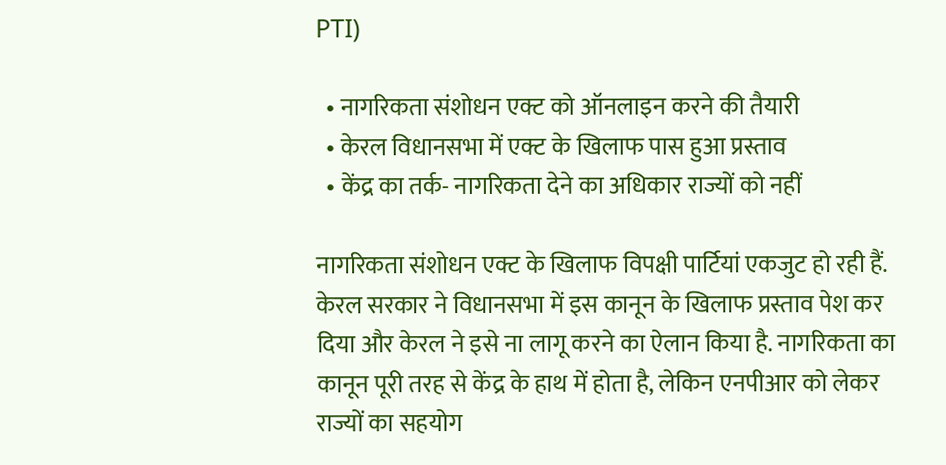PTI)

  • नागरिकता संशोधन एक्ट को ऑनलाइन करने की तैयारी
  • केरल विधानसभा में एक्ट के खिलाफ पास हुआ प्रस्ताव
  • केंद्र का तर्क- नागरिकता देने का अधिकार राज्यों को नहीं

नागरिकता संशोधन एक्ट के खिलाफ विपक्षी पार्टियां एकजुट हो रही हैं. केरल सरकार ने विधानसभा में इस कानून के खिलाफ प्रस्ताव पेश कर दिया और केरल ने इसे ना लागू करने का ऐलान किया है. नागरिकता का कानून पूरी तरह से केंद्र के हाथ में होता है, लेकिन एनपीआर को लेकर राज्यों का सहयोग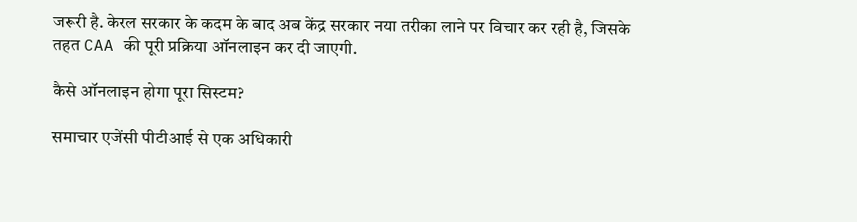जरूरी है. केरल सरकार के कदम के बाद अब केंद्र सरकार नया तरीका लाने पर विचार कर रही है, जिसके तहत CAA की पूरी प्रक्रिया ऑनलाइन कर दी जाएगी.

कैसे ऑनलाइन होगा पूरा सिस्टम?

समाचार एजेंसी पीटीआई से एक अधिकारी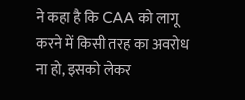ने कहा है कि CAA को लागू करने में किसी तरह का अवरोध ना हो, इसको लेकर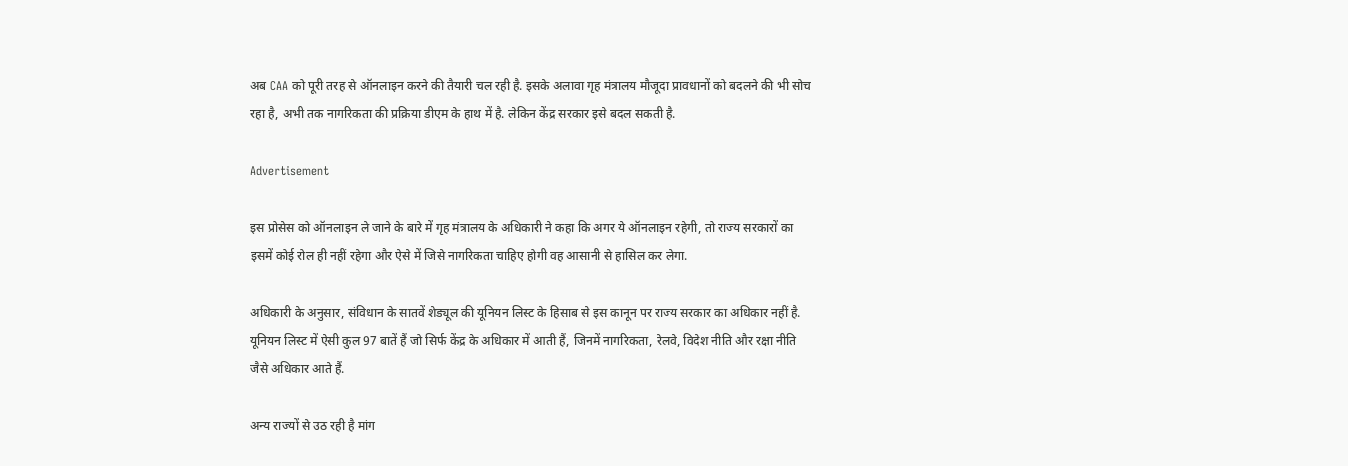अब CAA को पूरी तरह से ऑनलाइन करने की तैयारी चल रही है. इसके अलावा गृह मंत्रालय मौजूदा प्रावधानों को बदलने की भी सोच रहा है, अभी तक नागरिकता की प्रक्रिया डीएम के हाथ में है. लेकिन केंद्र सरकार इसे बदल सकती है.

Advertisement

इस प्रोसेस को ऑनलाइन ले जाने के बारे में गृह मंत्रालय के अधिकारी ने कहा कि अगर ये ऑनलाइन रहेगी, तो राज्य सरकारों का इसमें कोई रोल ही नहीं रहेगा और ऐसे में जिसे नागरिकता चाहिए होगी वह आसानी से हासिल कर लेगा.

अधिकारी के अनुसार, संविधान के सातवें शेड्यूल की यूनियन लिस्ट के हिसाब से इस कानून पर राज्य सरकार का अधिकार नहीं है. यूनियन लिस्ट में ऐसी कुल 97 बातें हैं जो सिर्फ केंद्र के अधिकार में आती हैं, जिनमें नागरिकता, रेलवे, विदेश नीति और रक्षा नीति जैसे अधिकार आते हैं.

अन्य राज्यों से उठ रही है मांग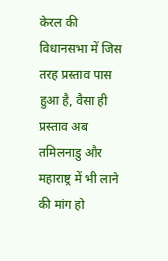केरल की विधानसभा में जिस तरह प्रस्ताव पास हुआ है, वैसा ही प्रस्ताव अब तमिलनाडु और महाराष्ट्र में भी लाने की मांग हो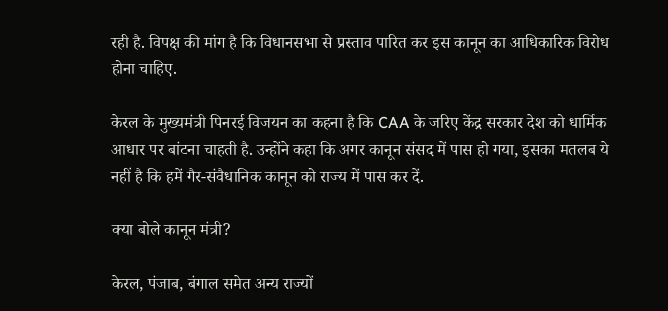रही है. विपक्ष की मांग है कि विधानसभा से प्रस्ताव पारित कर इस कानून का आधिकारिक विरोध होना चाहिए.

केरल के मुख्यमंत्री पिनरई विजयन का कहना है कि CAA के जरिए केंद्र सरकार देश को धार्मिक आधार पर बांटना चाहती है. उन्होंने कहा कि अगर कानून संसद में पास हो गया, इसका मतलब ये नहीं है कि हमें गैर-संवैधानिक कानून को राज्य में पास कर दें.

क्या बोले कानून मंत्री?

केरल, पंजाब, बंगाल समेत अन्य राज्यों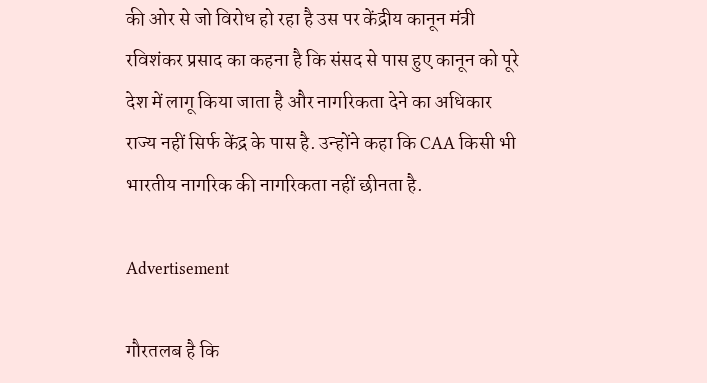की ओर से जो विरोध हो रहा है उस पर केंद्रीय कानून मंत्री रविशंकर प्रसाद का कहना है कि संसद से पास हुए कानून को पूरे देश में लागू किया जाता है और नागरिकता देने का अधिकार राज्य नहीं सिर्फ केंद्र के पास है. उन्होंने कहा कि CAA किसी भी भारतीय नागरिक की नागरिकता नहीं छीनता है.

Advertisement

गौरतलब है कि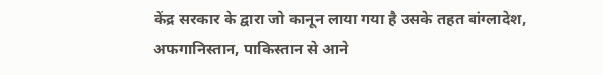केंद्र सरकार के द्वारा जो कानून लाया गया है उसके तहत बांग्लादेश, अफगानिस्तान, पाकिस्तान से आने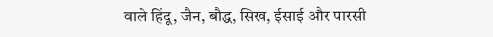वाले हिंदू, जैन, बौद्ध, सिख, ईसाई और पारसी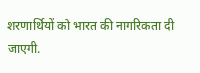शरणार्थियों को भारत की नागरिकता दी जाएगी.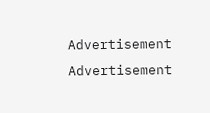Advertisement
Advertisement